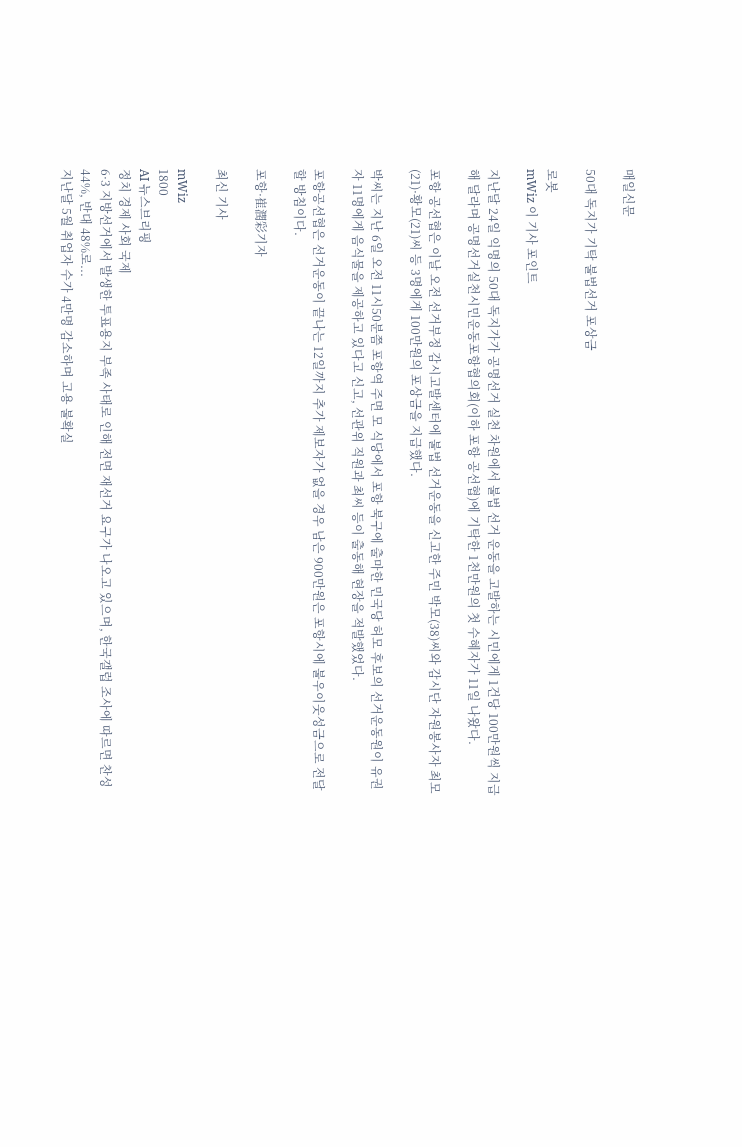매일신문

50대 독지가 기탁 불법선거 포상금

로봇
mWiz 이 기사 포인트

지난달 24일 익명의 50대 독지가가 공명선거 실천 차원에서 불법 선거 운동을 고발하는 시민에게 1건당 100만원씩 지급해 달라며 공명선거실천시민운동포항협의회(이하 포항 공선협)에 기탁한 1천만원의 첫 수혜자가 11일 나왔다.

포항 공선협은 이날 오전 선거부정 감시고발센터에 불법 선거운동을 신고한 주민 박모(38)씨와 감시단 자원봉사자 최모(21)·황모(21)씨 등 3명에게 100만원의 포상금을 지급했다.

박씨는 지난 6일 오전 11시50분쯤 포항역 주면 모 식당에서 포항 북구에 출마한 민국당 허모 후보의 선거운동원이 유권자 11명에게 음식물을 제공하고 있다고 신고, 선관위 직원과 최씨 등이 출동해 현장을 적발했었다.

포항공선협은 선거운동이 끝나는 12일까지 추가 제보자가 없을 경우 남은 900만원은 포항시에 불우이웃성금으로 전달할 방침이다.

포항·崔潤彩기자

최신 기사

mWiz
1800
AI 뉴스브리핑
정치 경제 사회 국제
6·3 지방선거에서 발생한 투표용지 부족 사태로 인해 전면 재선거 요구가 나오고 있으며, 한국갤럽 조사에 따르면 찬성 44%, 반대 48%로...
지난달 5월 취업자 수가 4만명 감소하며 고용 불확실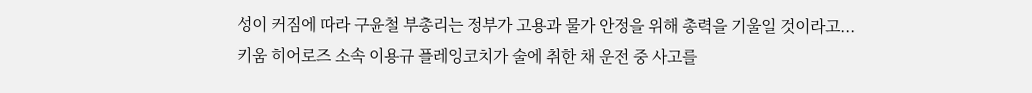성이 커짐에 따라 구윤철 부총리는 정부가 고용과 물가 안정을 위해 총력을 기울일 것이라고...
키움 히어로즈 소속 이용규 플레잉코치가 술에 취한 채 운전 중 사고를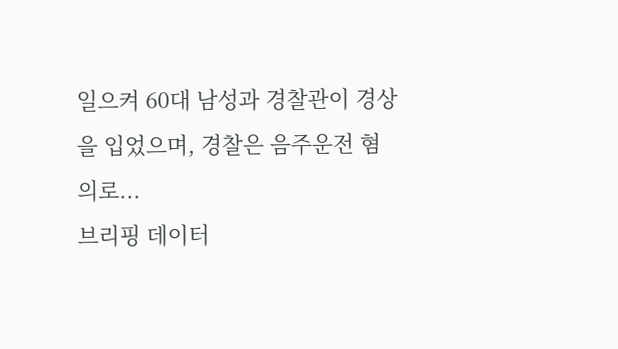일으켜 60대 남성과 경찰관이 경상을 입었으며, 경찰은 음주운전 혐의로...
브리핑 데이터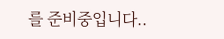를 준비중입니다..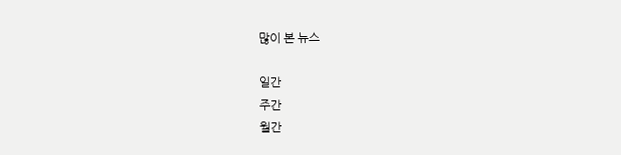많이 본 뉴스

일간
주간
월간